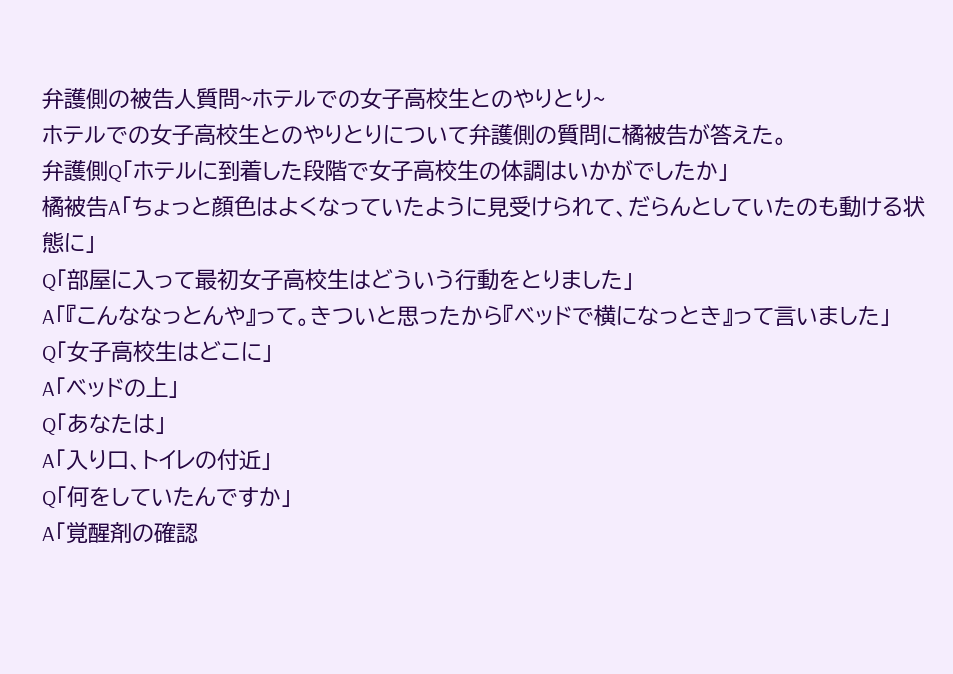弁護側の被告人質問~ホテルでの女子高校生とのやりとり~
ホテルでの女子高校生とのやりとりについて弁護側の質問に橘被告が答えた。
弁護側Q「ホテルに到着した段階で女子高校生の体調はいかがでしたか」
橘被告A「ちょっと顔色はよくなっていたように見受けられて、だらんとしていたのも動ける状態に」
Q「部屋に入って最初女子高校生はどういう行動をとりました」
A「『こんななっとんや』って。きついと思ったから『ベッドで横になっとき』って言いました」
Q「女子高校生はどこに」
A「ベッドの上」
Q「あなたは」
A「入り口、トイレの付近」
Q「何をしていたんですか」
A「覚醒剤の確認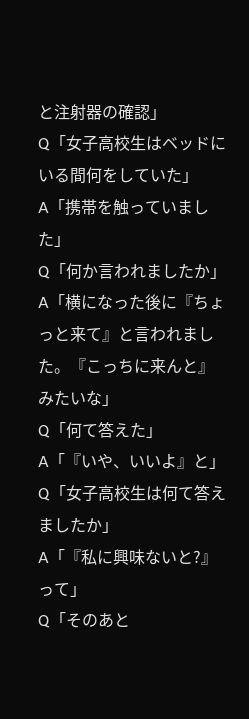と注射器の確認」
Q「女子高校生はベッドにいる間何をしていた」
A「携帯を触っていました」
Q「何か言われましたか」
A「横になった後に『ちょっと来て』と言われました。『こっちに来んと』みたいな」
Q「何て答えた」
A「『いや、いいよ』と」
Q「女子高校生は何て答えましたか」
A「『私に興味ないと?』って」
Q「そのあと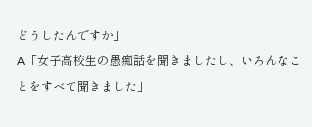どうしたんですか」
A「女子高校生の愚痴話を聞きましたし、いろんなことをすべて聞きました」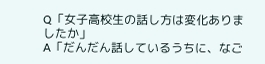Q「女子高校生の話し方は変化ありましたか」
A「だんだん話しているうちに、なご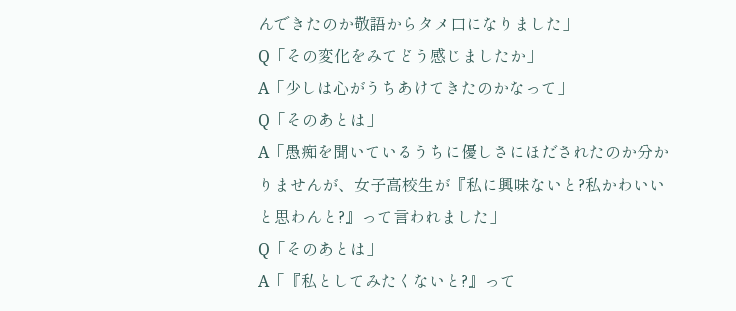んできたのか敬語からタメ口になりました」
Q「その変化をみてどう感じましたか」
A「少しは心がうちあけてきたのかなって」
Q「そのあとは」
A「愚痴を聞いているうちに優しさにほだされたのか分かりませんが、女子高校生が『私に興味ないと?私かわいいと思わんと?』って言われました」
Q「そのあとは」
A「『私としてみたくないと?』って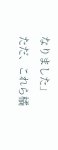なりました」
ただ、これら橘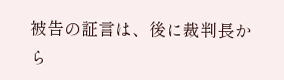被告の証言は、後に裁判長から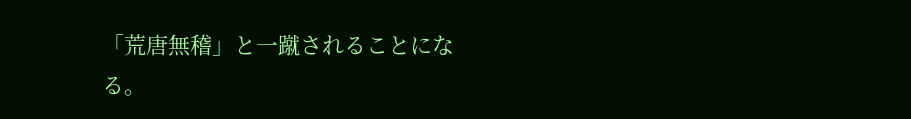「荒唐無稽」と一蹴されることになる。